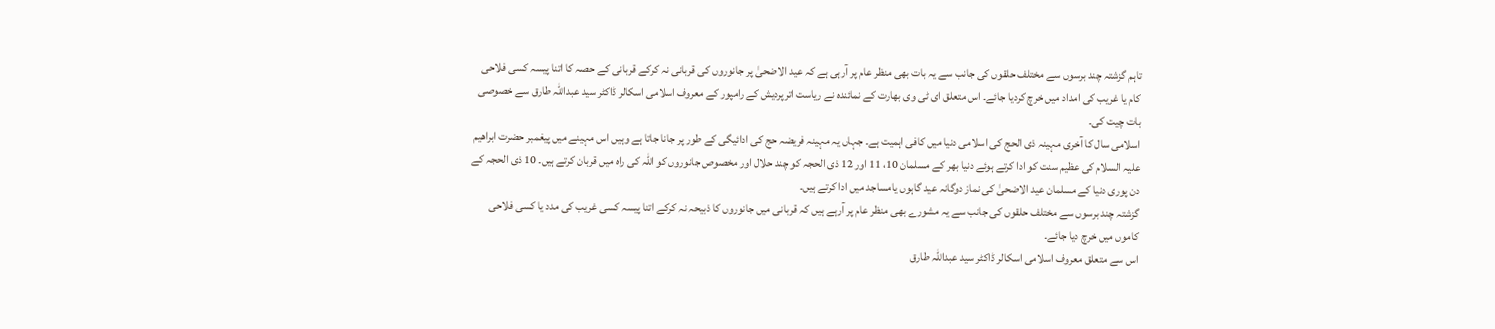تاہم گزشتہ چند برسوں سے مختلف حلقوں کی جانب سے یہ بات بھی منظر عام پر آرہی ہے کہ عید الاضحیٰ پر جانوروں کی قربانی نہ کرکے قربانی کے حصہ کا اتنا پیسہ کسی فلاحی کام یا غریب کی امداد میں خرچ کردیا جائے۔ اس متعلق ای ٹی وی بھارت کے نمائندہ نے ریاست اترپردیش کے رامپور کے معروف اسلامی اسکالر ڈاکٹر سید عبداللہ طارق سے خصوصی بات چیت کی۔
اسلامی سال کا آخری مہینہ ذی الحج کی اسلامی دنیا میں کافی اہمیت ہے۔ جہاں یہ مہینہ فریضہ حج کی ادائیگی کے طور پر جانا جاتا ہے وہیں اس مہینے میں پیغمبر حضرت ابراھیم علیہ السلام کی عظیم سنت کو ادا کرتے ہوئے دنیا بھر کے مسلمان 10، 11 اور 12 ذی الحجہ کو چند حلال اور مخصوص جانوروں کو اللہ کی راہ میں قربان کرتے ہیں۔ 10 ذی الحجہ کے دن پوری دنیا کے مسلمان عید الاضحیٰ کی نماز دوگانہ عید گاہوں یامساجد میں ادا کرتے ہیں۔
گزشتہ چند برسوں سے مختلف حلقوں کی جانب سے یہ مشورے بھی منظر عام پر آرہے ہیں کہ قربانی میں جانوروں کا ذبیحہ نہ کرکے اتنا پیسہ کسی غریب کی مدد یا کسی فلاحی کاموں میں خرچ دیا جائے۔
اس سے متعلق معروف اسلامی اسکالر ڈاکٹر سید عبداللہ طارق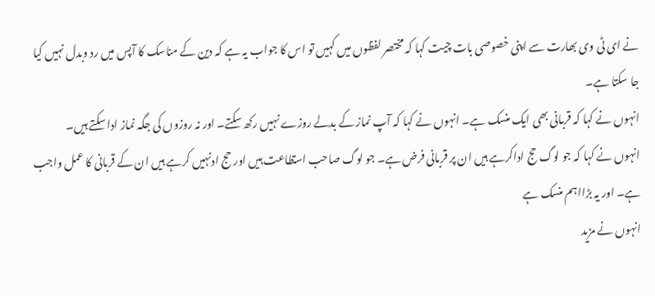نے ای ٹی وی بھارت سے اپنی خصوصی بات چیت کہا کہ مختصر لفظوں میں کہیں تو اس کا جواب یہ ہے کہ دین کے مناسک کا آپس میں رد وبدل نہیں کیا جا سکتا ہے۔
انہوں نے کہا کہ قربانی بھی ایک منسک ہے۔ انہوں نے کہا کہ آپ نماز کے بدلے روزے نہیں رکھ سکتے۔ اور نہ روزوں کی جگہ نماز ادا سکتے ہیں۔
انہوں نے کہا کہ جو لوگ حج اداکرہے ہیں ان پر قربانی فرض ہے۔ جو لوگ صاحب استطاعت ہیں اور حج ادنہیں کرہے ہیں ان کے قربانی کا عمل واجب ہے۔ اور یہ بڑااہم منسک ہے
انہوں نے مزید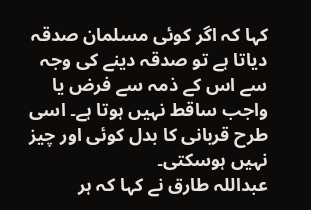کہا کہ اگر کوئی مسلمان صدقہ دیاتا ہے تو صدقہ دینے کی وجہ سے اس کے ذمہ سے فرض یا واجب ساقط نہیں ہوتا ہے۔ اسی طرح قربانی کا بدل کوئی اور چیز نہیں ہوسکتی۔
عبداللہ طارق نے کہا کہ ہر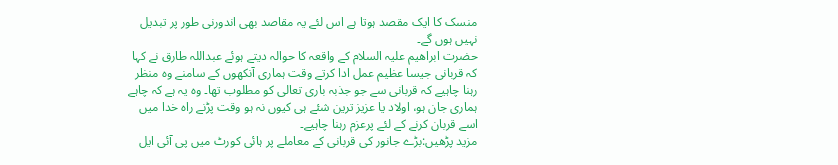منسک کا ایک مقصد ہوتا ہے اس لئے یہ مقاصد بھی اندورنی طور پر تبدیل نہیں ہوں گے۔
حضرت ابراھیم علیہ السلام کے واقعہ کا حوالہ دیتے ہوئے عبداللہ طارق نے کہا کہ قربانی جیسا عظیم عمل ادا کرتے وقت ہماری آنکھوں کے سامنے وہ منظر رہنا چاہیے کہ قربانی سے جو جذبہ باری تعالی کو مطلوب تھا۔ وہ یہ ہے کہ چاہے ہماری جان ہو، اولاد یا عزیز ترین شئے ہی کیوں نہ ہو وقت پڑنے راہ خدا میں اسے قربان کرنے کے لئے پرعزم رہنا چاہیے۔
مزید پڑھیں:بڑے جانور کی قربانی کے معاملے پر ہائی کورٹ میں پی آئی ایل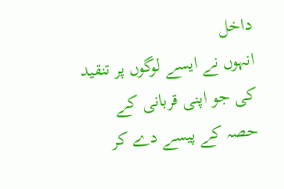داخل
انہوں نے ایسے لوگوں پر تنقید کی جو اپنی قربانی کے حصہ کے پیسے دے کر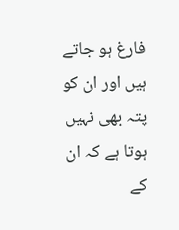فارغ ہو جاتے ہیں اور ان کو پتہ بھی نہیں ہوتا ہے کہ ان کے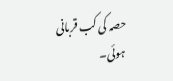حصہ کی کب قربانی ہوئی۔